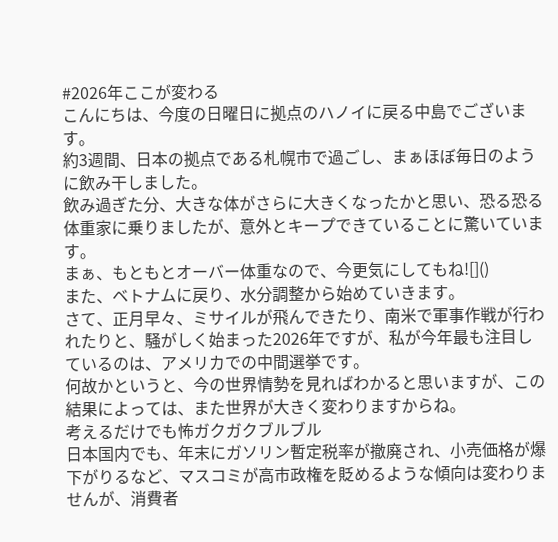#2026年ここが変わる
こんにちは、今度の日曜日に拠点のハノイに戻る中島でございます。
約3週間、日本の拠点である札幌市で過ごし、まぁほぼ毎日のように飲み干しました。
飲み過ぎた分、大きな体がさらに大きくなったかと思い、恐る恐る体重家に乗りましたが、意外とキープできていることに驚いています。
まぁ、もともとオーバー体重なので、今更気にしてもね![]()
また、ベトナムに戻り、水分調整から始めていきます。
さて、正月早々、ミサイルが飛んできたり、南米で軍事作戦が行われたりと、騒がしく始まった2026年ですが、私が今年最も注目しているのは、アメリカでの中間選挙です。
何故かというと、今の世界情勢を見ればわかると思いますが、この結果によっては、また世界が大きく変わりますからね。
考えるだけでも怖ガクガクブルブル
日本国内でも、年末にガソリン暫定税率が撤廃され、小売価格が爆下がりるなど、マスコミが高市政権を貶めるような傾向は変わりませんが、消費者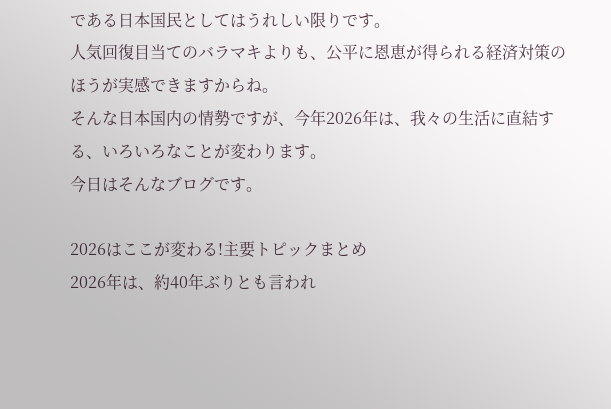である日本国民としてはうれしい限りです。
人気回復目当てのバラマキよりも、公平に恩恵が得られる経済対策のほうが実感できますからね。
そんな日本国内の情勢ですが、今年2026年は、我々の生活に直結する、いろいろなことが変わります。
今日はそんなブログです。

2026はここが変わる!主要トピックまとめ
2026年は、約40年ぶりとも言われ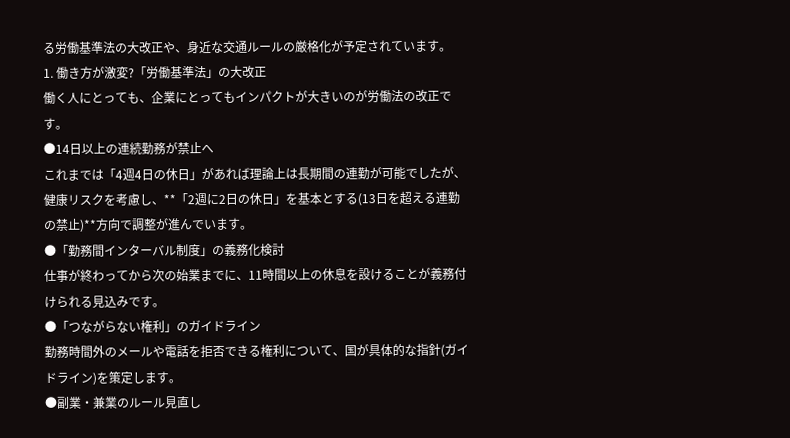る労働基準法の大改正や、身近な交通ルールの厳格化が予定されています。
1. 働き方が激変?「労働基準法」の大改正
働く人にとっても、企業にとってもインパクトが大きいのが労働法の改正です。
●14日以上の連続勤務が禁止へ
これまでは「4週4日の休日」があれば理論上は長期間の連勤が可能でしたが、健康リスクを考慮し、**「2週に2日の休日」を基本とする(13日を超える連勤の禁止)**方向で調整が進んでいます。
●「勤務間インターバル制度」の義務化検討
仕事が終わってから次の始業までに、11時間以上の休息を設けることが義務付けられる見込みです。
●「つながらない権利」のガイドライン
勤務時間外のメールや電話を拒否できる権利について、国が具体的な指針(ガイドライン)を策定します。
●副業・兼業のルール見直し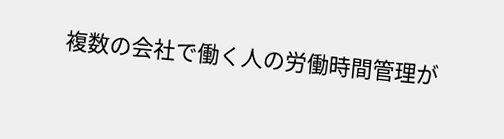複数の会社で働く人の労働時間管理が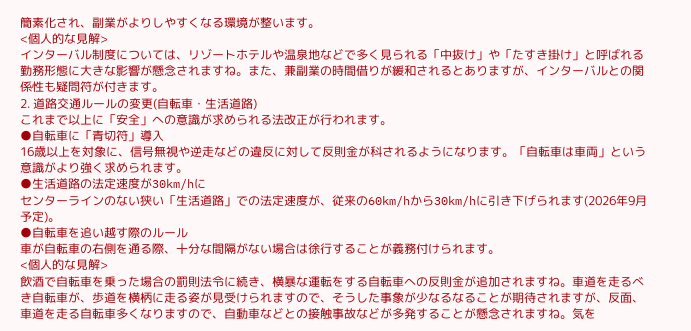簡素化され、副業がよりしやすくなる環境が整います。
<個人的な見解>
インターバル制度については、リゾートホテルや温泉地などで多く見られる「中抜け」や「たすき掛け」と呼ばれる勤務形態に大きな影響が懸念されますね。また、兼副業の時間借りが緩和されるとありますが、インターバルとの関係性も疑問符が付きます。
2. 道路交通ルールの変更(自転車・生活道路)
これまで以上に「安全」への意識が求められる法改正が行われます。
●自転車に「青切符」導入
16歳以上を対象に、信号無視や逆走などの違反に対して反則金が科されるようになります。「自転車は車両」という意識がより強く求められます。
●生活道路の法定速度が30km/hに
センターラインのない狭い「生活道路」での法定速度が、従来の60km/hから30km/hに引き下げられます(2026年9月予定)。
●自転車を追い越す際のルール
車が自転車の右側を通る際、十分な間隔がない場合は徐行することが義務付けられます。
<個人的な見解>
飲酒で自転車を乗った場合の罰則法令に続き、横暴な運転をする自転車への反則金が追加されますね。車道を走るべき自転車が、歩道を横柄に走る姿が見受けられますので、そうした事象が少なるなることが期待されますが、反面、車道を走る自転車多くなりますので、自動車などとの接触事故などが多発することが懸念されますね。気を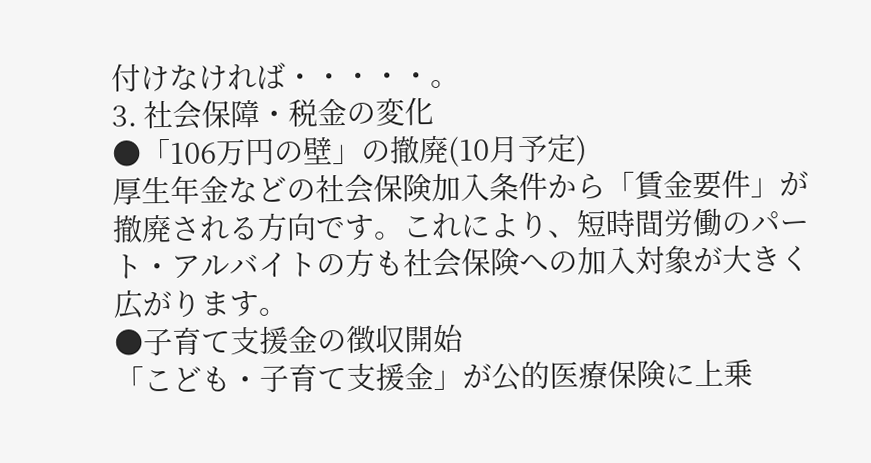付けなければ・・・・・。
3. 社会保障・税金の変化
●「106万円の壁」の撤廃(10月予定)
厚生年金などの社会保険加入条件から「賃金要件」が撤廃される方向です。これにより、短時間労働のパート・アルバイトの方も社会保険への加入対象が大きく広がります。
●子育て支援金の徴収開始
「こども・子育て支援金」が公的医療保険に上乗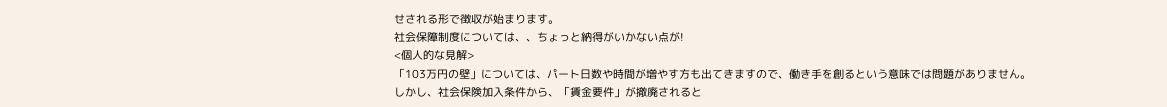せされる形で徴収が始まります。
社会保障制度については、、ちょっと納得がいかない点が!
<個人的な見解>
「103万円の壁」については、パート日数や時間が増やす方も出てきますので、働き手を創るという意味では問題がありません。
しかし、社会保険加入条件から、「賃金要件」が撤廃されると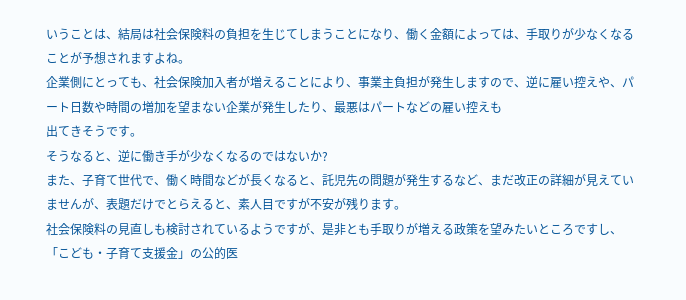いうことは、結局は社会保険料の負担を生じてしまうことになり、働く金額によっては、手取りが少なくなることが予想されますよね。
企業側にとっても、社会保険加入者が増えることにより、事業主負担が発生しますので、逆に雇い控えや、パート日数や時間の増加を望まない企業が発生したり、最悪はパートなどの雇い控えも
出てきそうです。
そうなると、逆に働き手が少なくなるのではないか?
また、子育て世代で、働く時間などが長くなると、託児先の問題が発生するなど、まだ改正の詳細が見えていませんが、表題だけでとらえると、素人目ですが不安が残ります。
社会保険料の見直しも検討されているようですが、是非とも手取りが増える政策を望みたいところですし、「こども・子育て支援金」の公的医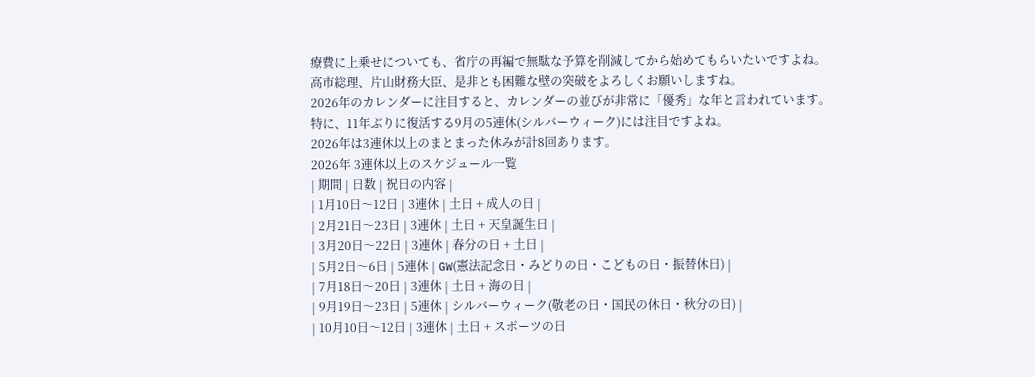療費に上乗せについても、省庁の再編で無駄な予算を削減してから始めてもらいたいですよね。
高市総理、片山財務大臣、是非とも困難な壁の突破をよろしくお願いしますね。
2026年のカレンダーに注目すると、カレンダーの並びが非常に「優秀」な年と言われています。
特に、11年ぶりに復活する9月の5連休(シルバーウィーク)には注目ですよね。
2026年は3連休以上のまとまった休みが計8回あります。
2026年 3連休以上のスケジュール一覧
| 期間 | 日数 | 祝日の内容 |
| 1月10日〜12日 | 3連休 | 土日 + 成人の日 |
| 2月21日〜23日 | 3連休 | 土日 + 天皇誕生日 |
| 3月20日〜22日 | 3連休 | 春分の日 + 土日 |
| 5月2日〜6日 | 5連休 | GW(憲法記念日・みどりの日・こどもの日・振替休日) |
| 7月18日〜20日 | 3連休 | 土日 + 海の日 |
| 9月19日〜23日 | 5連休 | シルバーウィーク(敬老の日・国民の休日・秋分の日) |
| 10月10日〜12日 | 3連休 | 土日 + スポーツの日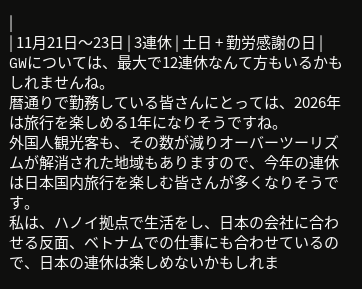|
| 11月21日〜23日 | 3連休 | 土日 + 勤労感謝の日 |
GWについては、最大で12連休なんて方もいるかもしれませんね。
暦通りで勤務している皆さんにとっては、2026年は旅行を楽しめる1年になりそうですね。
外国人観光客も、その数が減りオーバーツーリズムが解消された地域もありますので、今年の連休は日本国内旅行を楽しむ皆さんが多くなりそうです。
私は、ハノイ拠点で生活をし、日本の会社に合わせる反面、ベトナムでの仕事にも合わせているので、日本の連休は楽しめないかもしれま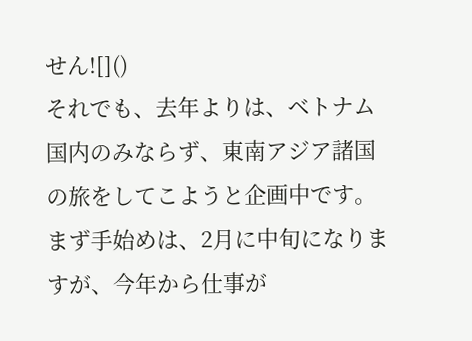せん![]()
それでも、去年よりは、ベトナム国内のみならず、東南アジア諸国の旅をしてこようと企画中です。
まず手始めは、2月に中旬になりますが、今年から仕事が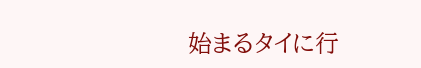始まるタイに行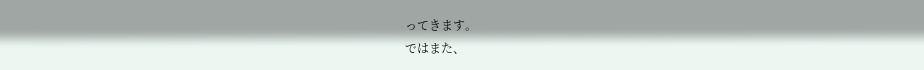ってきます。
ではまた、